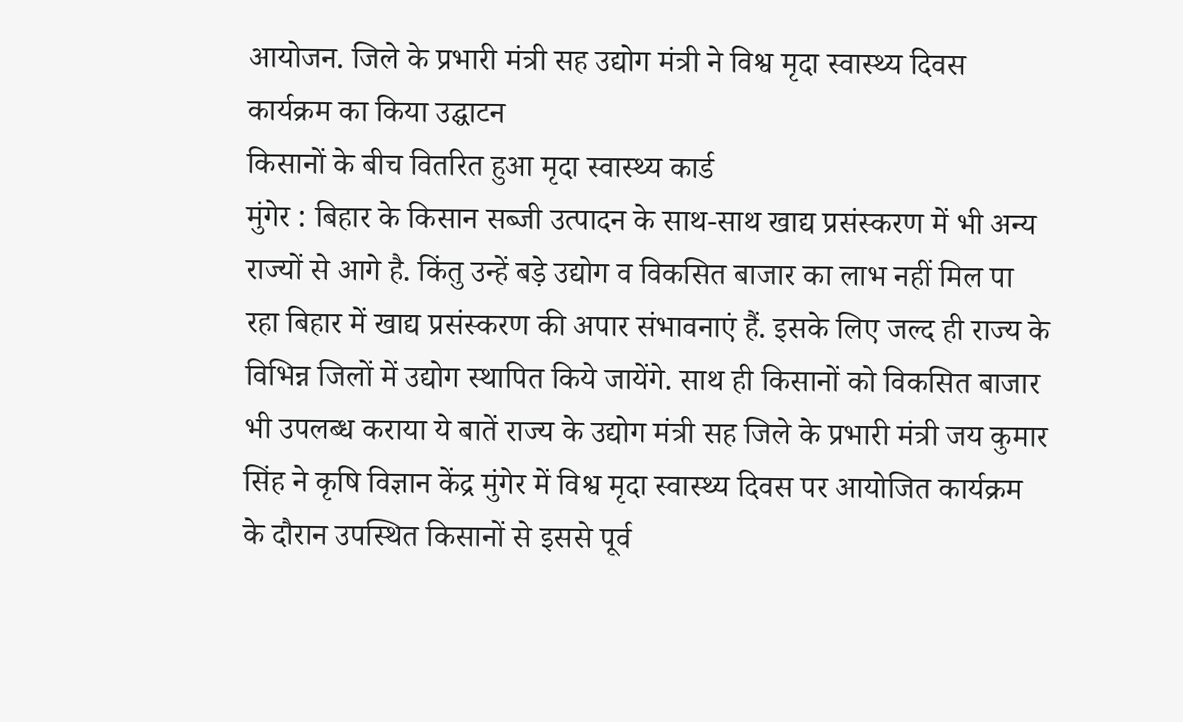आयोजन. जिले के प्रभारी मंत्री सह उद्योग मंत्री ने विश्व मृदा स्वास्थ्य दिवस कार्यक्रम का किया उद्घाटन
किसानों के बीच वितरित हुआ मृदा स्वास्थ्य कार्ड
मुंगेर : बिहार के किसान सब्जी उत्पादन के साथ-साथ खाद्य प्रसंस्करण में भी अन्य राज्यों से आगे है. किंतु उन्हें बड़े उद्योग व विकसित बाजार का लाभ नहीं मिल पा रहा बिहार में खाद्य प्रसंस्करण की अपार संभावनाएं हैं. इसके लिए जल्द ही राज्य के विभिन्न जिलों में उद्योग स्थापित किये जायेंगे. साथ ही किसानों को विकसित बाजार भी उपलब्ध कराया ये बातें राज्य के उद्योग मंत्री सह जिले के प्रभारी मंत्री जय कुमार सिंह ने कृषि विज्ञान केंद्र मुंगेर में विश्व मृदा स्वास्थ्य दिवस पर आयोजित कार्यक्रम के दौरान उपस्थित किसानों से इससे पूर्व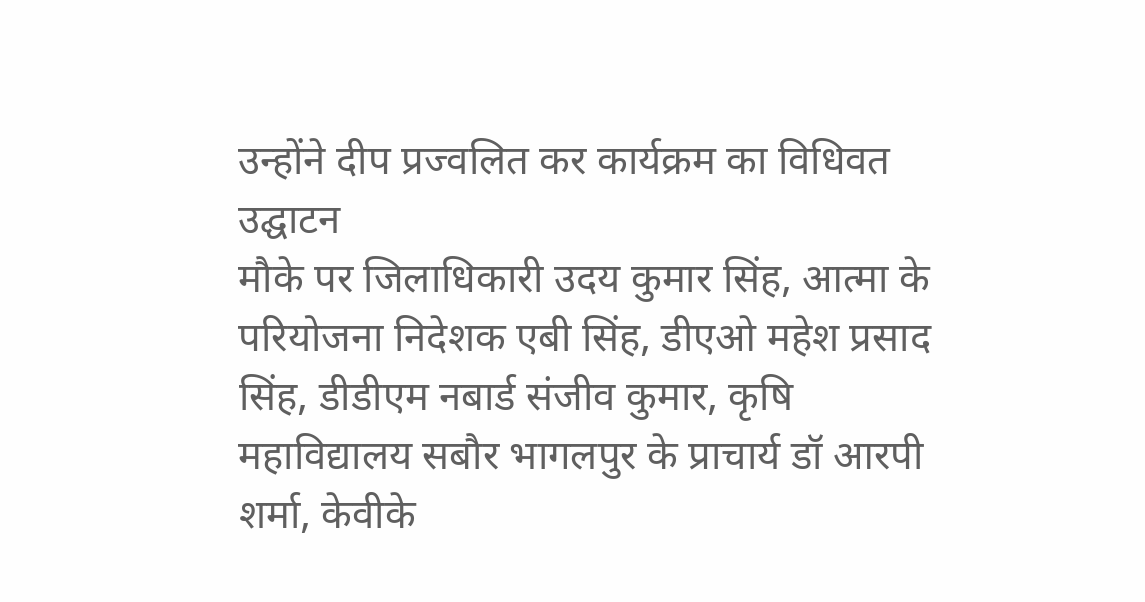उन्होंने दीप प्रज्वलित कर कार्यक्रम का विधिवत उद्घाटन
मौके पर जिलाधिकारी उदय कुमार सिंह, आत्मा के परियोजना निदेशक एबी सिंह, डीएओ महेश प्रसाद सिंह, डीडीएम नबार्ड संजीव कुमार, कृषि महाविद्यालय सबौर भागलपुर के प्राचार्य डॉ आरपी शर्मा, केवीके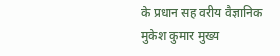के प्रधान सह वरीय वैज्ञानिक मुकेश कुमार मुख्य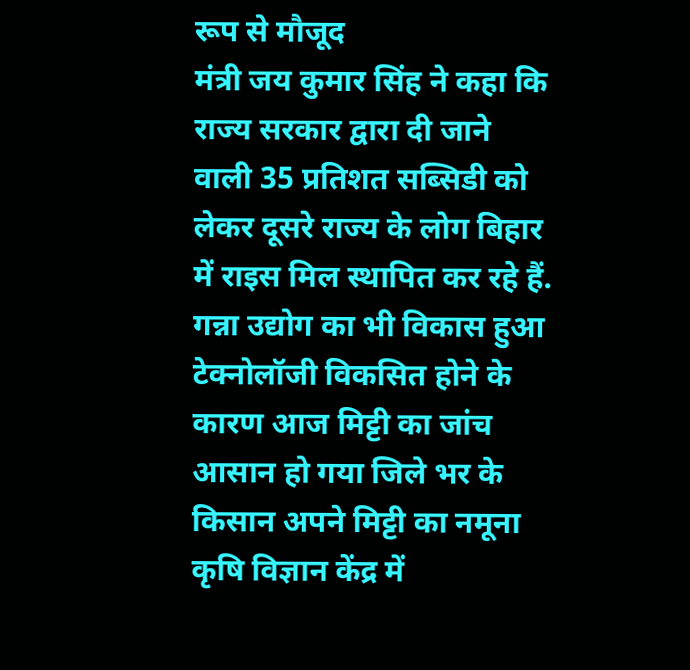रूप से मौजूद
मंत्री जय कुमार सिंह ने कहा कि राज्य सरकार द्वारा दी जाने वाली 35 प्रतिशत सब्सिडी को लेकर दूसरे राज्य के लोग बिहार में राइस मिल स्थापित कर रहे हैं. गन्ना उद्योग का भी विकास हुआ टेक्नोलॉजी विकसित होने के कारण आज मिट्टी का जांच आसान हो गया जिले भर के किसान अपने मिट्टी का नमूना कृषि विज्ञान केंद्र में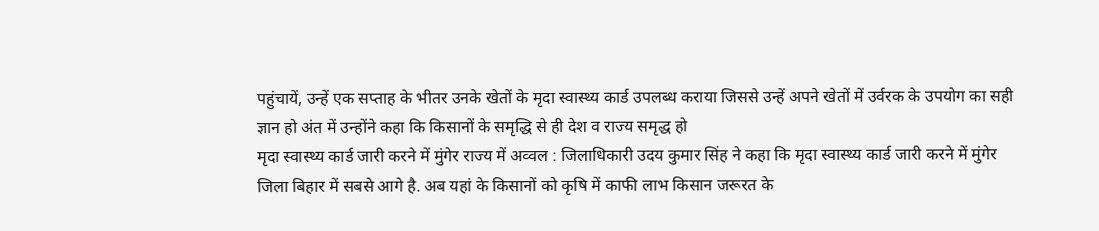पहुंचायें, उन्हें एक सप्ताह के भीतर उनके खेतों के मृदा स्वास्थ्य कार्ड उपलब्ध कराया जिससे उन्हें अपने खेतों में उर्वरक के उपयोग का सही ज्ञान हो अंत में उन्होंने कहा कि किसानों के समृद्धि से ही देश व राज्य समृद्ध हो
मृदा स्वास्थ्य कार्ड जारी करने में मुंगेर राज्य में अव्वल : जिलाधिकारी उदय कुमार सिंह ने कहा कि मृदा स्वास्थ्य कार्ड जारी करने में मुंगेर जिला बिहार में सबसे आगे है. अब यहां के किसानों को कृषि में काफी लाभ किसान जरूरत के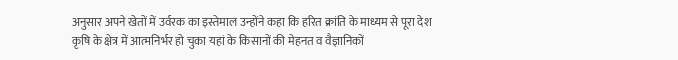अनुसार अपने खेतों में उर्वरक का इस्तेमाल उन्होंने कहा कि हरित क्रांति के माध्यम से पूरा देश कृषि के क्षेत्र में आत्मनिर्भर हो चुका यहां के किसानों की मेहनत व वैज्ञानिकों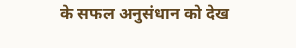के सफल अनुसंधान को देख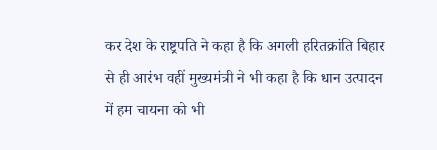कर देश के राष्ट्रपति ने कहा है कि अगली हरितक्रांति बिहार से ही आरंभ वहीं मुख्यमंत्री ने भी कहा है कि धान उत्पादन में हम चायना को भी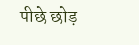पीछे छोड़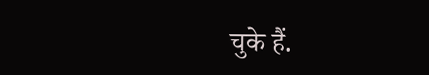चुके हैं.